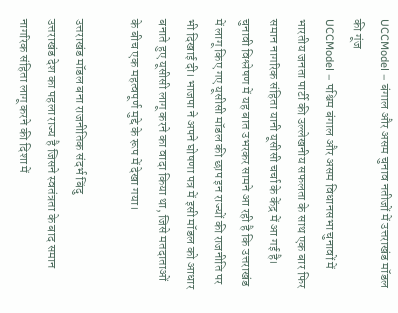UCCModel – बंगाल और असम चुनाव नतीजों में उत्तराखंड मॉडल की गूंज
UCCModel – पश्चिम बंगाल और असम विधानसभा चुनावों में भारतीय जनता पार्टी की उल्लेखनीय सफलता के साथ एक बार फिर समान नागरिक संहिता यानी यूसीसी चर्चा के केंद्र में आ गई है। चुनावी विश्लेषण में यह बात उभरकर सामने आ रही है कि उत्तराखंड में लागू किए गए यूसीसी मॉडल की छाप इन राज्यों की राजनीति पर भी दिखाई दी। भाजपा ने अपने घोषणा पत्र में इसी मॉडल को आधार बनाते हुए यूसीसी लागू करने का वादा किया था, जिसे मतदाताओं के बीच एक महत्वपूर्ण मुद्दे के रूप में देखा गया।

उत्तराखंड मॉडल बना राजनीतिक संदर्भ बिंदु
उत्तराखंड देश का पहला राज्य है जिसने स्वतंत्रता के बाद समान नागरिक संहिता लागू करने की दिशा में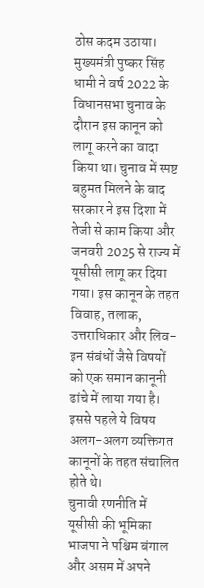ठोस कदम उठाया। मुख्यमंत्री पुष्कर सिंह धामी ने वर्ष 2022 के विधानसभा चुनाव के दौरान इस कानून को लागू करने का वादा किया था। चुनाव में स्पष्ट बहुमत मिलने के बाद सरकार ने इस दिशा में तेजी से काम किया और जनवरी 2025 से राज्य में यूसीसी लागू कर दिया गया। इस कानून के तहत विवाह, तलाक, उत्तराधिकार और लिव-इन संबंधों जैसे विषयों को एक समान कानूनी ढांचे में लाया गया है। इससे पहले ये विषय अलग-अलग व्यक्तिगत कानूनों के तहत संचालित होते थे।
चुनावी रणनीति में यूसीसी की भूमिका
भाजपा ने पश्चिम बंगाल और असम में अपने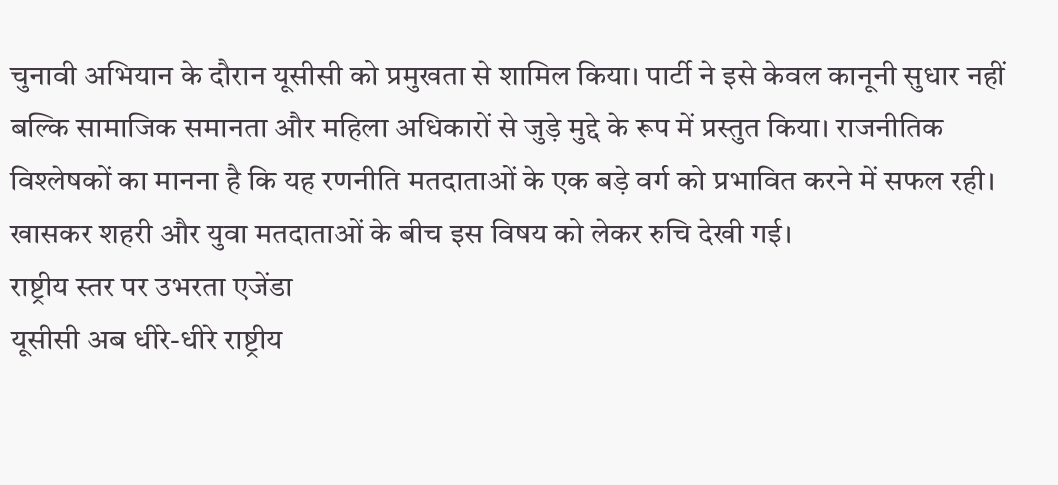चुनावी अभियान के दौरान यूसीसी को प्रमुखता से शामिल किया। पार्टी ने इसे केवल कानूनी सुधार नहीं बल्कि सामाजिक समानता और महिला अधिकारों से जुड़े मुद्दे के रूप में प्रस्तुत किया। राजनीतिक विश्लेषकों का मानना है कि यह रणनीति मतदाताओं के एक बड़े वर्ग को प्रभावित करने में सफल रही। खासकर शहरी और युवा मतदाताओं के बीच इस विषय को लेकर रुचि देखी गई।
राष्ट्रीय स्तर पर उभरता एजेंडा
यूसीसी अब धीरे-धीरे राष्ट्रीय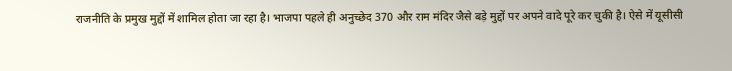राजनीति के प्रमुख मुद्दों में शामिल होता जा रहा है। भाजपा पहले ही अनुच्छेद 370 और राम मंदिर जैसे बड़े मुद्दों पर अपने वादे पूरे कर चुकी है। ऐसे में यूसीसी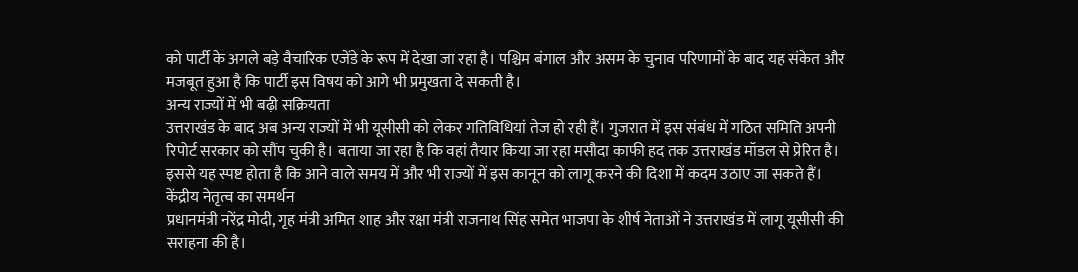को पार्टी के अगले बड़े वैचारिक एजेंडे के रूप में देखा जा रहा है। पश्चिम बंगाल और असम के चुनाव परिणामों के बाद यह संकेत और मजबूत हुआ है कि पार्टी इस विषय को आगे भी प्रमुखता दे सकती है।
अन्य राज्यों में भी बढ़ी सक्रियता
उत्तराखंड के बाद अब अन्य राज्यों में भी यूसीसी को लेकर गतिविधियां तेज हो रही हैं। गुजरात में इस संबंध में गठित समिति अपनी रिपोर्ट सरकार को सौंप चुकी है। बताया जा रहा है कि वहां तैयार किया जा रहा मसौदा काफी हद तक उत्तराखंड मॉडल से प्रेरित है। इससे यह स्पष्ट होता है कि आने वाले समय में और भी राज्यों में इस कानून को लागू करने की दिशा में कदम उठाए जा सकते हैं।
केंद्रीय नेतृत्व का समर्थन
प्रधानमंत्री नरेंद्र मोदी, गृह मंत्री अमित शाह और रक्षा मंत्री राजनाथ सिंह समेत भाजपा के शीर्ष नेताओं ने उत्तराखंड में लागू यूसीसी की सराहना की है।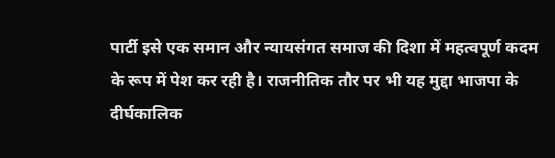पार्टी इसे एक समान और न्यायसंगत समाज की दिशा में महत्वपूर्ण कदम के रूप में पेश कर रही है। राजनीतिक तौर पर भी यह मुद्दा भाजपा के दीर्घकालिक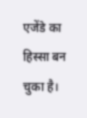एजेंडे का हिस्सा बन चुका है।